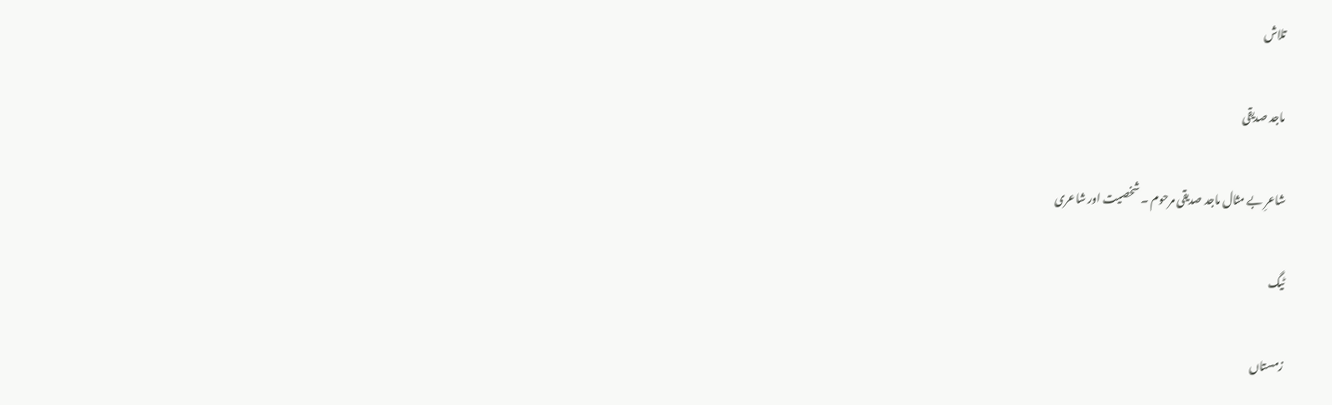تلاش

ماجد صدیقی

شاعرِ بے مثال ماجد صدیقی مرحوم ۔ شخصیت اور شاعری

ٹیگ

زمستاں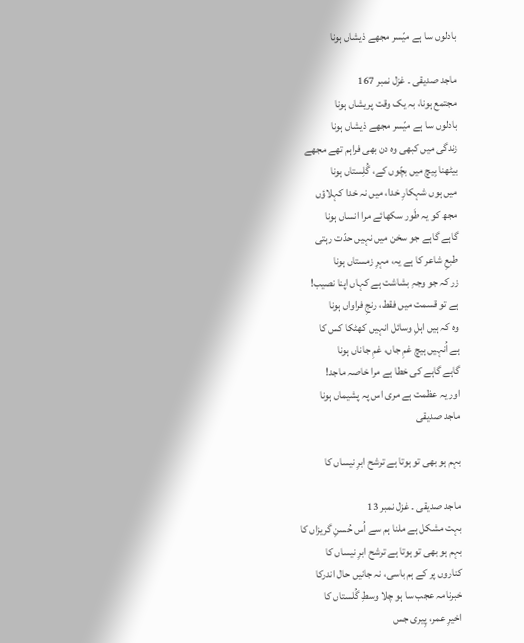بادلوں سا ہے میّسر مجھے ذیشاں ہونا

ماجد صدیقی ۔ غزل نمبر 167
مجتمع ہونا، بہ یک وقت پریشاں ہونا
بادلوں سا ہے میّسر مجھے ذیشاں ہونا
زندگی میں کبھی وہ دن بھی فراہم تھے مجھے
بیٹھنا بِیچ میں بچّوں کے، گُلِستاں ہونا
میں ہوں شہکارِ خدا، میں نہ خدا کہلاؤں
مجھ کو یہ طَور سکھائے مرا انساں ہونا
گاہے گاہے جو سخن میں نہیں حدّت رہتی
طبعِ شاعر کا ہے یہ، مہرِ زمستاں ہونا
زر کہ جو وجہِ بشاشت ہے کہاں اپنا نصیب!
ہے تو قسمت میں فقط، رنجِ فراواں ہونا
وہ کہ ہیں اہلِ وسائل انہیں کھٹکا کس کا
ہے اُنہیں ہیچ غمِ جاں، غمِ جاناں ہونا
گاہے گاہے کی خطا ہے مرا خاصہ ماجد!
اور یہ عظمت ہے مری اس پہ پشیماں ہونا
ماجد صدیقی

بہم ہو بھی تو ہوتا ہے ترشح ابرِ نیساں کا

ماجد صدیقی ۔ غزل نمبر 13
بہت مشکل ہے ملنا ہم سے اُس حُسنِ گریزاں کا
بہم ہو بھی تو ہوتا ہے ترشح ابرِ نیساں کا
کناروں پر کے ہم باسی، نہ جانیں حال اندرکا
خبرنامہ عجب سا ہو چلا وسطِ گُلستاں کا
اخیرِ عمر، پِیری جس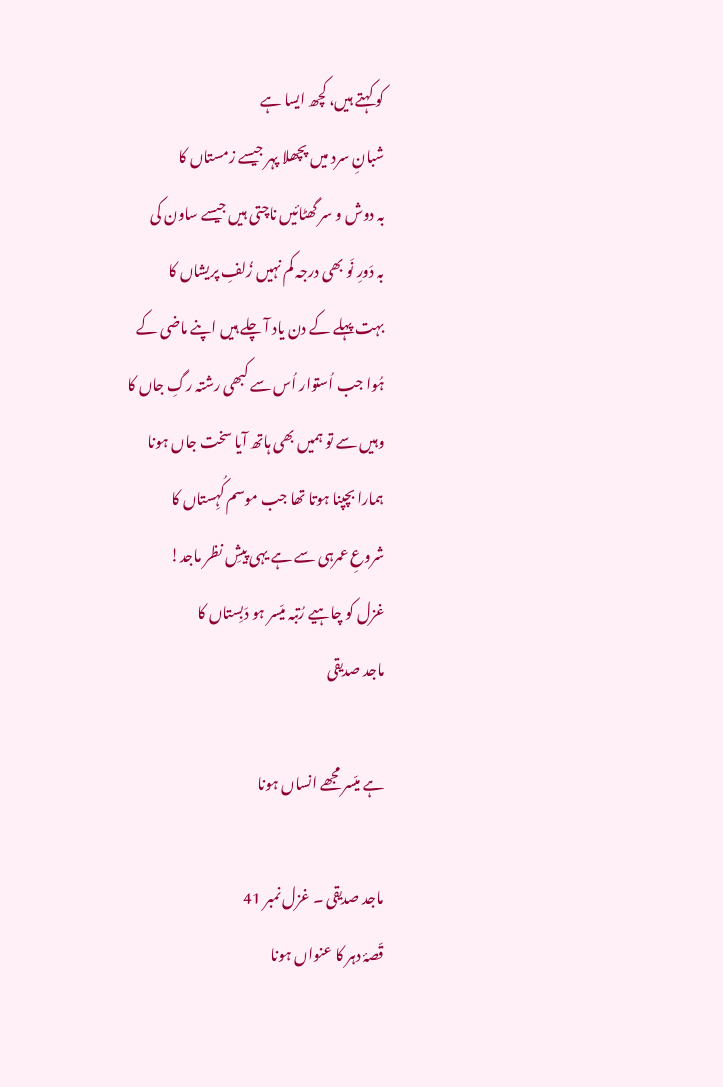کو کہتے ہیں، کچھ ایسا ہے
شبانِ سرد میں پچھلا پہر جیسے زمستاں کا
بہ دوش و سر گھٹائیں ناچتی ہیں جیسے ساون کی
بہ دَورِ نَو بھی درجہ کم نہیں زُلفِ پریشاں کا
بہت پہلے کے دن یاد آ چلے ہیں اپنے ماضی کے
ہُوا جب اُستوار اُس سے کبھی رشتہ رگِ جاں کا
وہیں سے تو ہمیں بھی ہاتھ آیا سخت جاں ہونا
ہمارا بچپنا ہوتا تھا جب موسم کُہِستاں کا
شروعِ عمرہی سے ہے یہی پیشِ نظر ماجد!
غزل کو چاہیے رُتبہ میّسر ہو دَبِستاں کا
ماجد صدیقی

ہے میّسر مجھے انساں ہونا

ماجد صدیقی ۔ غزل نمبر 41
قّصۂ دہر کا عنواں ہونا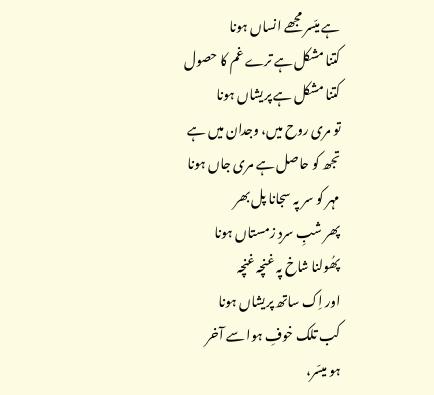ہے میّسر مجھے انساں ہونا
کتنا مشکل ہے ترے غم کا حصول
کتنا مشکل ہے پریشاں ہونا
تو مری روح میں، وجدان میں ہے
تجھ کو حاصل ہے مری جاں ہونا
مہر کو سر پہ سجانا پل بھر
پھر شبِ سردِ زمستاں ہونا
پھُولنا شاخ پہ غنچہ غنچہ
اور اِک ساتھ پریشاں ہونا
کب تلک خوفِ ہوا سے آخر
ہو میسّر،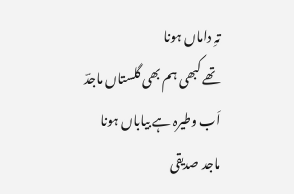تہِ داماں ہونا
تھے کبھی ہم بھی گلستاں ماجدؔ
اَب وطیرہ ہے بیاباں ہونا
ماجد صدیقی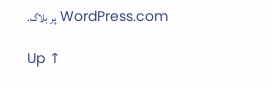WordPress.com پر بلاگ.

Up ↑